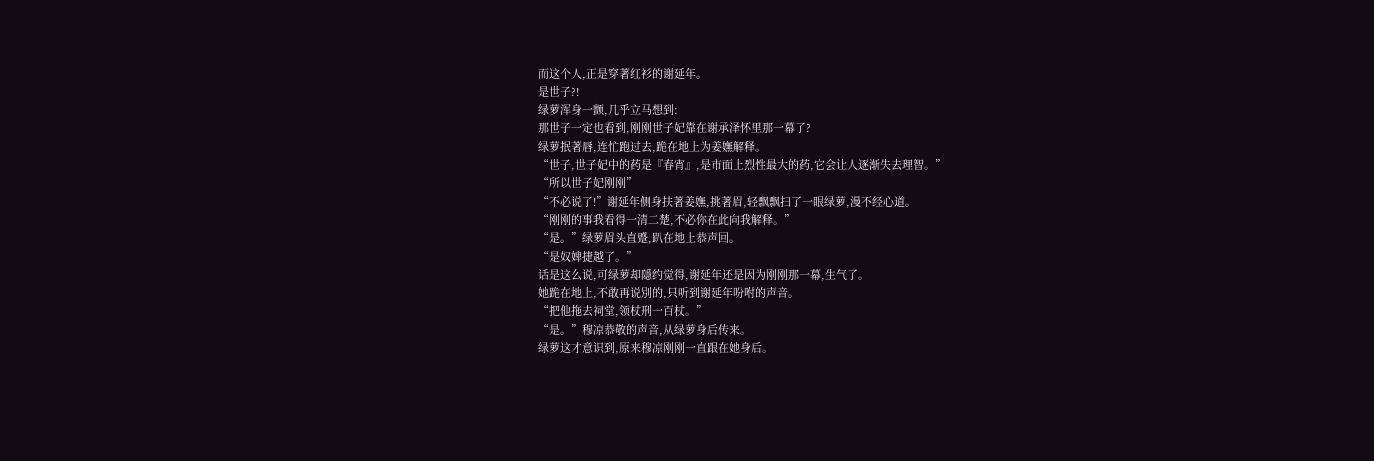而这个人,正是穿著红衫的谢延年。
是世子?!
绿萝浑身一颤,几乎立马想到:
那世子一定也看到,刚刚世子妃靠在谢承泽怀里那一幕了?
绿萝抿著唇,连忙跑过去,跪在地上为姜嫵解释。
“世子,世子妃中的药是『春宵』,是市面上烈性最大的药,它会让人逐渐失去理智。”
“所以世子妃刚刚”
“不必说了!”谢延年侧身扶著姜嫵,挑著眉,轻飘飘扫了一眼绿萝,漫不经心道。
“刚刚的事我看得一清二楚,不必你在此向我解释。”
“是。”绿萝眉头直蹙,趴在地上恭声回。
“是奴婢捷越了。”
话是这么说,可绿萝却隱约觉得,谢延年还是因为刚刚那一幕,生气了。
她跪在地上,不敢再说別的,只听到谢延年吩咐的声音。
“把他拖去祠堂,领杖刑一百杖。”
“是。”穆凉恭敬的声音,从绿萝身后传来。
绿萝这才意识到,原来穆凉刚刚一直跟在她身后。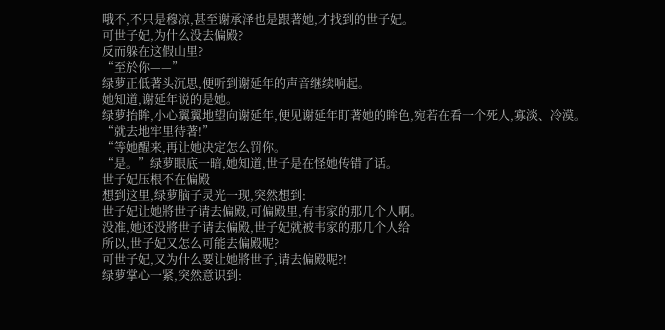哦不,不只是穆凉,甚至谢承泽也是跟著她,才找到的世子妃。
可世子妃,为什么没去偏殿?
反而躲在这假山里?
“至於你——”
绿萝正低著头沉思,便听到谢延年的声音继续响起。
她知道,谢延年说的是她。
绿萝抬眸,小心翼翼地望向谢延年,便见谢延年盯著她的眸色,宛若在看一个死人,寡淡、冷漠。
“就去地牢里待著!”
“等她醒来,再让她决定怎么罚你。
“是。”绿萝眼底一暗,她知道,世子是在怪她传错了话。
世子妃压根不在偏殿
想到这里,绿萝脑子灵光一现,突然想到:
世子妃让她將世子请去偏殿,可偏殿里,有韦家的那几个人啊。
没准,她还没將世子请去偏殿,世子妃就被韦家的那几个人给
所以,世子妃又怎么可能去偏殿呢?
可世子妃,又为什么要让她將世子,请去偏殿呢?!
绿萝掌心一紧,突然意识到: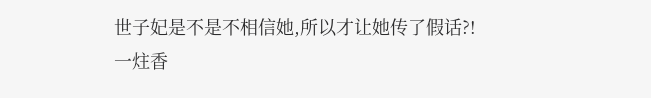世子妃是不是不相信她,所以才让她传了假话?!
一炷香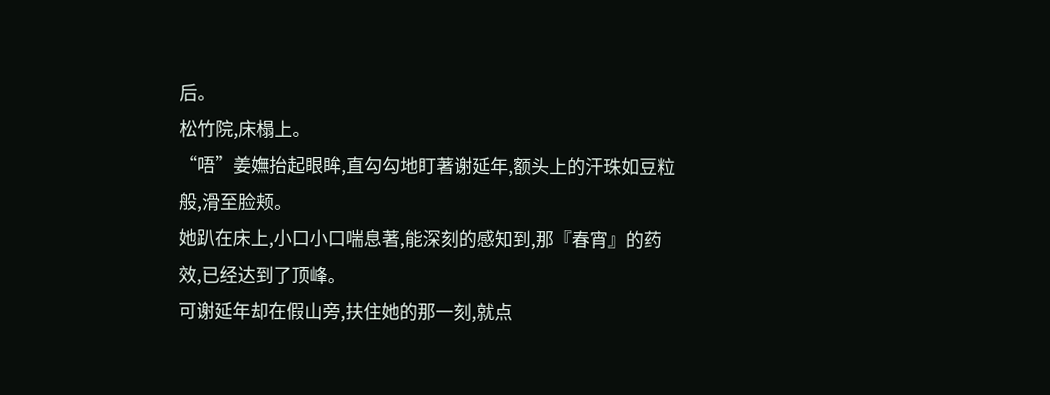后。
松竹院,床榻上。
“唔”姜嫵抬起眼眸,直勾勾地盯著谢延年,额头上的汗珠如豆粒般,滑至脸颊。
她趴在床上,小口小口喘息著,能深刻的感知到,那『春宵』的药效,已经达到了顶峰。
可谢延年却在假山旁,扶住她的那一刻,就点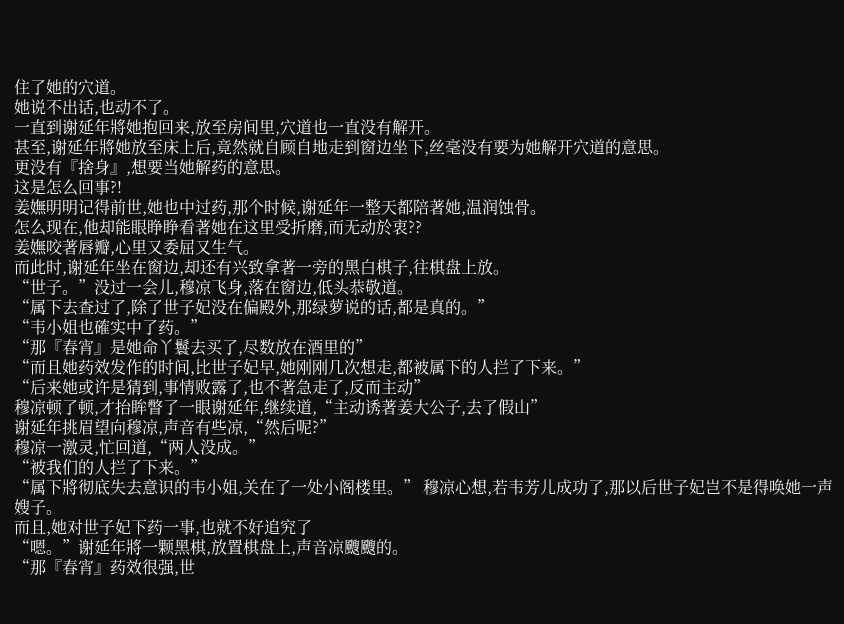住了她的穴道。
她说不出话,也动不了。
一直到谢延年將她抱回来,放至房间里,穴道也一直没有解开。
甚至,谢延年將她放至床上后,竟然就自顾自地走到窗边坐下,丝毫没有要为她解开穴道的意思。
更没有『捨身』,想要当她解药的意思。
这是怎么回事?!
姜嫵明明记得前世,她也中过药,那个时候,谢延年一整天都陪著她,温润蚀骨。
怎么现在,他却能眼睁睁看著她在这里受折磨,而无动於衷??
姜嫵咬著唇瓣,心里又委屈又生气。
而此时,谢延年坐在窗边,却还有兴致拿著一旁的黑白棋子,往棋盘上放。
“世子。”没过一会儿,穆凉飞身,落在窗边,低头恭敬道。
“属下去查过了,除了世子妃没在偏殿外,那绿萝说的话,都是真的。”
“韦小姐也確实中了药。”
“那『春宵』是她命丫鬟去买了,尽数放在酒里的”
“而且她药效发作的时间,比世子妃早,她刚刚几次想走,都被属下的人拦了下来。”
“后来她或许是猜到,事情败露了,也不著急走了,反而主动”
穆凉顿了顿,才抬眸瞥了一眼谢延年,继续道,“主动诱著姜大公子,去了假山”
谢延年挑眉望向穆凉,声音有些凉,“然后呢?”
穆凉一激灵,忙回道,“两人没成。”
“被我们的人拦了下来。”
“属下將彻底失去意识的韦小姐,关在了一处小阁楼里。” 穆凉心想,若韦芳儿成功了,那以后世子妃岂不是得唤她一声嫂子。
而且,她对世子妃下药一事,也就不好追究了
“嗯。”谢延年將一颗黑棋,放置棋盘上,声音凉颼颼的。
“那『春宵』药效很强,世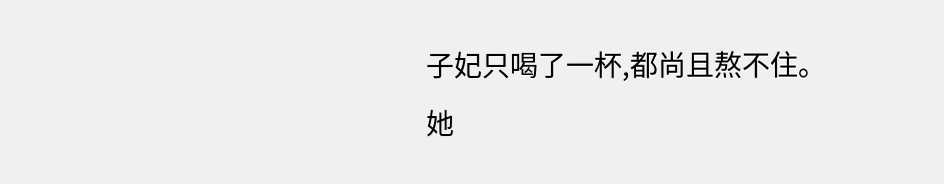子妃只喝了一杯,都尚且熬不住。她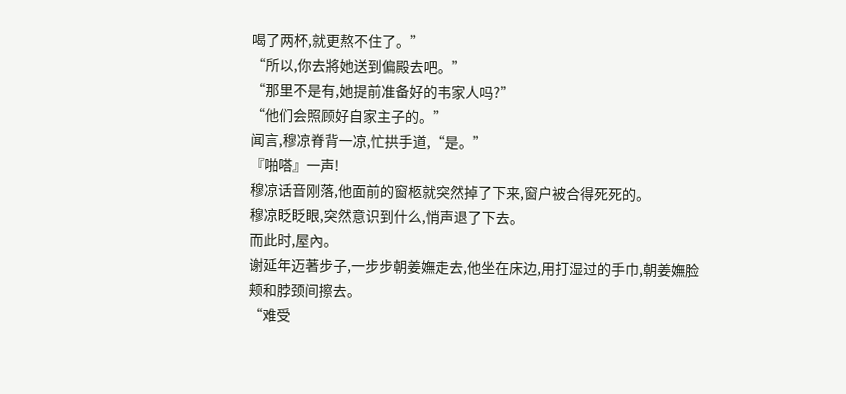喝了两杯,就更熬不住了。”
“所以,你去將她送到偏殿去吧。”
“那里不是有,她提前准备好的韦家人吗?”
“他们会照顾好自家主子的。”
闻言,穆凉脊背一凉,忙拱手道,“是。”
『啪嗒』一声!
穆凉话音刚落,他面前的窗柩就突然掉了下来,窗户被合得死死的。
穆凉眨眨眼,突然意识到什么,悄声退了下去。
而此时,屋內。
谢延年迈著步子,一步步朝姜嫵走去,他坐在床边,用打湿过的手巾,朝姜嫵脸颊和脖颈间擦去。
“难受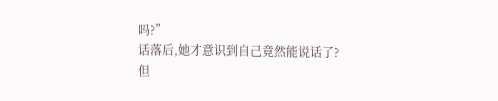吗?”
话落后,她才意识到自己竟然能说话了?
但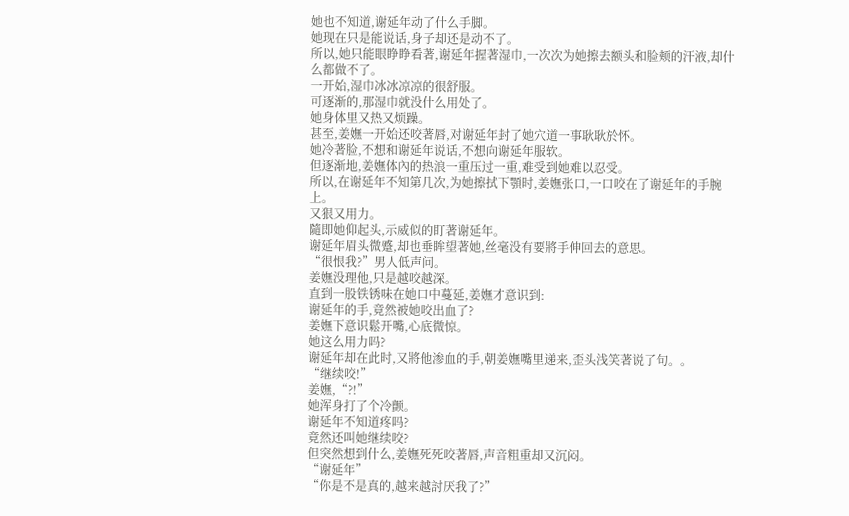她也不知道,谢延年动了什么手脚。
她现在只是能说话,身子却还是动不了。
所以,她只能眼睁睁看著,谢延年握著湿巾,一次次为她擦去额头和脸颊的汗液,却什么都做不了。
一开始,湿巾冰冰凉凉的很舒服。
可逐渐的,那湿巾就没什么用处了。
她身体里又热又烦躁。
甚至,姜嫵一开始还咬著唇,对谢延年封了她穴道一事耿耿於怀。
她冷著脸,不想和谢延年说话,不想向谢延年服软。
但逐渐地,姜嫵体內的热浪一重压过一重,难受到她难以忍受。
所以,在谢延年不知第几次,为她擦拭下顎时,姜嫵张口,一口咬在了谢延年的手腕上。
又狠又用力。
隨即她仰起头,示威似的盯著谢延年。
谢延年眉头微蹙,却也垂眸望著她,丝毫没有要將手伸回去的意思。
“很恨我?”男人低声问。
姜嫵没理他,只是越咬越深。
直到一股铁锈味在她口中蔓延,姜嫵才意识到:
谢延年的手,竟然被她咬出血了?
姜嫵下意识鬆开嘴,心底微惊。
她这么用力吗?
谢延年却在此时,又將他渗血的手,朝姜嫵嘴里递来,歪头浅笑著说了句。。
“继续咬!”
姜嫵,“?!”
她浑身打了个冷颤。
谢延年不知道疼吗?
竟然还叫她继续咬?
但突然想到什么,姜嫵死死咬著唇,声音粗重却又沉闷。
“谢延年”
“你是不是真的,越来越討厌我了?”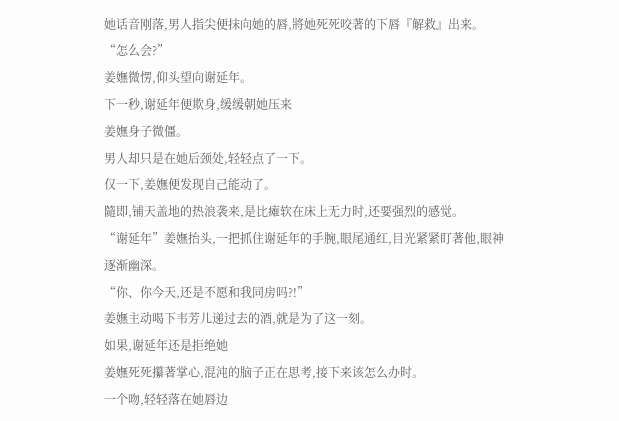她话音刚落,男人指尖便抹向她的唇,將她死死咬著的下唇『解救』出来。
“怎么会?”
姜嫵微愣,仰头望向谢延年。
下一秒,谢延年便欺身,缓缓朝她压来
姜嫵身子微僵。
男人却只是在她后颈处,轻轻点了一下。
仅一下,姜嫵便发现自己能动了。
隨即,铺天盖地的热浪袭来,是比瘫软在床上无力时,还要强烈的感觉。
“谢延年”姜嫵抬头,一把抓住谢延年的手腕,眼尾通红,目光紧紧盯著他,眼神逐渐幽深。
“你、你今天,还是不愿和我同房吗?!”
姜嫵主动喝下韦芳儿递过去的酒,就是为了这一刻。
如果,谢延年还是拒绝她
姜嫵死死攥著掌心,混沌的脑子正在思考,接下来该怎么办时。
一个吻,轻轻落在她唇边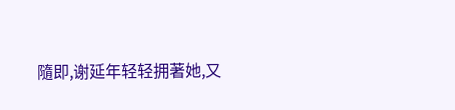隨即,谢延年轻轻拥著她,又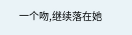一个吻,继续落在她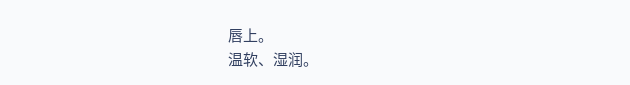唇上。
温软、湿润。